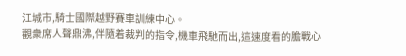江城市,騎士國際越野賽車訓練中心。
觀衆席人聲鼎沸,伴隨着裁判的指令,機車飛馳而出,這速度看的膽戰心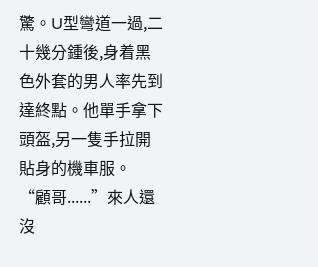驚。U型彎道一過,二十幾分鍾後,身着黑色外套的男人率先到達終點。他單手拿下頭盔,另一隻手拉開貼身的機車服。
“顧哥......”來人還沒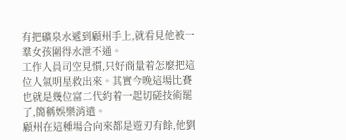有把礦泉水遞到顧州手上,就看見他被一羣女孩圍得水泄不通。
工作人員司空見慣,只好商量着怎麼把這位人氣明星救出來。其實今晚這場比賽也就是幾位富二代約着一起切磋技術罷了,簡稱娛樂消遣。
顧州在這種場合向來都是遊刃有餘,他劉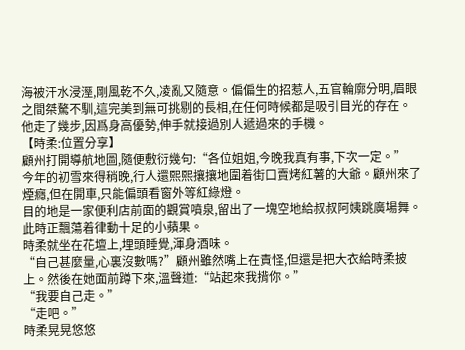海被汗水浸溼,剛風乾不久,凌亂又隨意。偏偏生的招惹人,五官輪廓分明,眉眼之間桀驁不馴,這完美到無可挑剔的長相,在任何時候都是吸引目光的存在。
他走了幾步,因爲身高優勢,伸手就接過別人遞過來的手機。
【時柔:位置分享】
顧州打開導航地圖,隨便敷衍幾句:“各位姐姐,今晚我真有事,下次一定。”
今年的初雪來得稍晚,行人還熙熙攘攘地圍着街口賣烤紅薯的大爺。顧州來了煙癮,但在開車,只能偏頭看窗外等紅綠燈。
目的地是一家便利店前面的觀賞噴泉,留出了一塊空地給叔叔阿姨跳廣場舞。此時正飄蕩着律動十足的小蘋果。
時柔就坐在花壇上,埋頭睡覺,渾身酒味。
“自己甚麼量,心裏沒數嗎?”顧州雖然嘴上在責怪,但還是把大衣給時柔披上。然後在她面前蹲下來,溫聲道:“站起來我揹你。”
“我要自己走。”
“走吧。”
時柔晃晃悠悠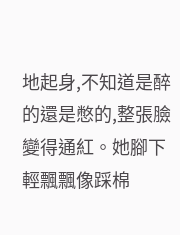地起身,不知道是醉的還是憋的,整張臉變得通紅。她腳下輕飄飄像踩棉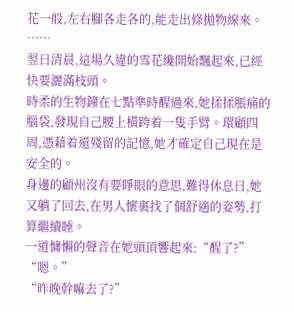花一般,左右腳各走各的,能走出條拋物線來。
……
翌日清晨,這場久違的雪花纔開始飄起來,已經快要灑滿枝頭。
時柔的生物鐘在七點準時醒過來,她揉揉脹痛的腦袋,發現自己腰上橫跨着一隻手臂。環顧四周,憑藉着還殘留的記憶,她才確定自己現在是安全的。
身邊的顧州沒有要睜眼的意思,難得休息日,她又躺了回去,在男人懷裏找了個舒適的姿勢,打算繼續睡。
一道慵懶的聲音在她頭頂響起來:“醒了?”
“嗯。”
“昨晚幹嘛去了?”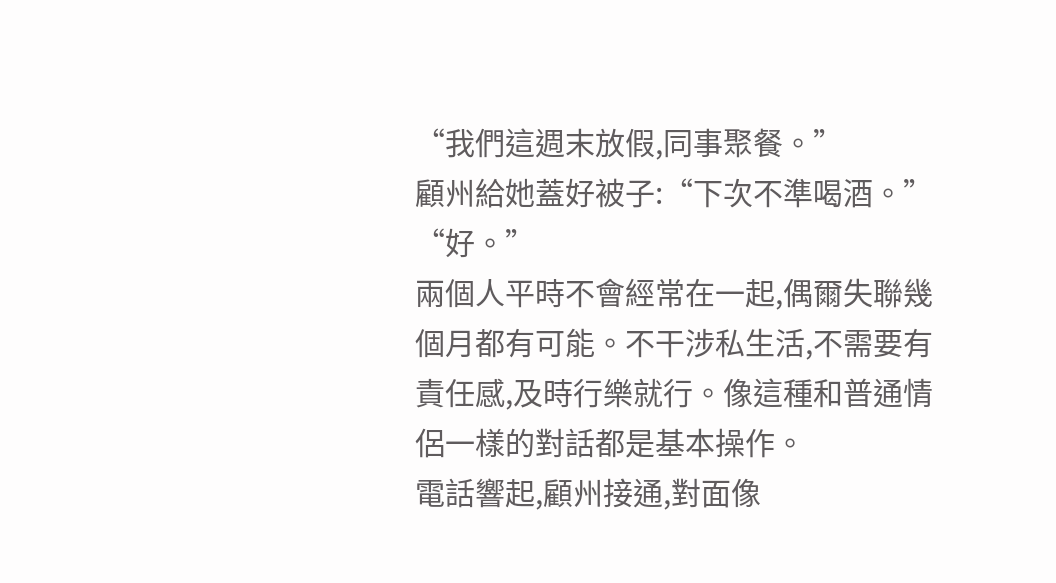“我們這週末放假,同事聚餐。”
顧州給她蓋好被子:“下次不準喝酒。”
“好。”
兩個人平時不會經常在一起,偶爾失聯幾個月都有可能。不干涉私生活,不需要有責任感,及時行樂就行。像這種和普通情侶一樣的對話都是基本操作。
電話響起,顧州接通,對面像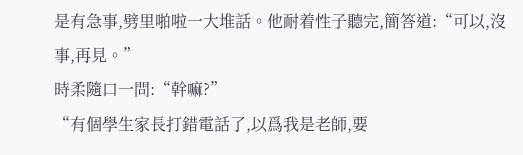是有急事,劈里啪啦一大堆話。他耐着性子聽完,簡答道:“可以,沒事,再見。”
時柔隨口一問:“幹嘛?”
“有個學生家長打錯電話了,以爲我是老師,要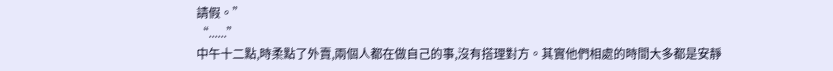請假。”
“......”
中午十二點,時柔點了外賣,兩個人都在做自己的事,沒有搭理對方。其實他們相處的時間大多都是安靜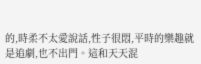的,時柔不太愛說話,性子很悶,平時的樂趣就是追劇,也不出門。這和天天混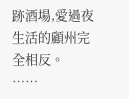跡酒場,愛過夜生活的顧州完全相反。
……